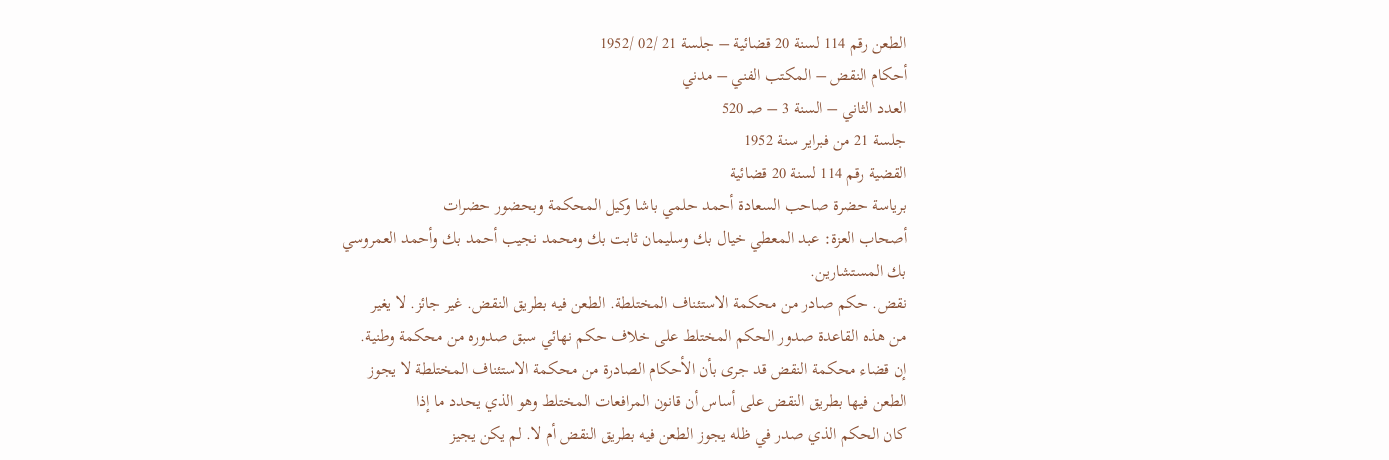الطعن رقم 114 لسنة 20 قضائية – جلسة 21 /02 /1952
أحكام النقض – المكتب الفني – مدني
العدد الثاني – السنة 3 – صـ 520
جلسة 21 من فبراير سنة 1952
القضية رقم 114 لسنة 20 قضائية
برياسة حضرة صاحب السعادة أحمد حلمي باشا وكيل المحكمة وبحضور حضرات
أصحاب العزة: عبد المعطي خيال بك وسليمان ثابت بك ومحمد نجيب أحمد بك وأحمد العمروسي
بك المستشارين.
نقض. حكم صادر من محكمة الاستئناف المختلطة. الطعن فيه بطريق النقض. غير جائز. لا يغير
من هذه القاعدة صدور الحكم المختلط على خلاف حكم نهائي سبق صدوره من محكمة وطنية.
إن قضاء محكمة النقض قد جرى بأن الأحكام الصادرة من محكمة الاستئناف المختلطة لا يجوز
الطعن فيها بطريق النقض على أساس أن قانون المرافعات المختلط وهو الذي يحدد ما إذا
كان الحكم الذي صدر في ظله يجوز الطعن فيه بطريق النقض أم لا. لم يكن يجيز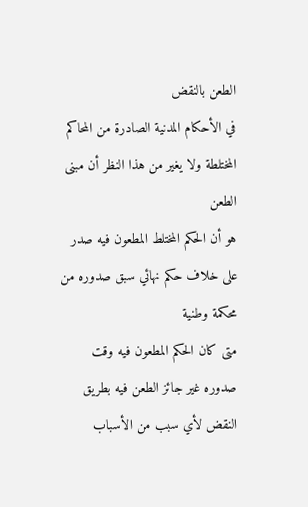الطعن بالنقض
في الأحكام المدنية الصادرة من المحاكم المختلطة ولا يغير من هذا النظر أن مبنى الطعن
هو أن الحكم المختلط المطعون فيه صدر على خلاف حكم نهائي سبق صدوره من محكمة وطنية
متى كان الحكم المطعون فيه وقت صدوره غير جائز الطعن فيه بطريق النقض لأي سبب من الأسباب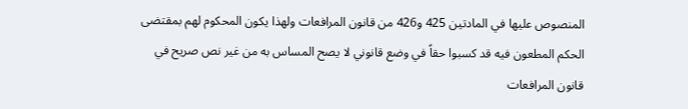المنصوص عليها في المادتين 425 و426 من قانون المرافعات ولهذا يكون المحكوم لهم بمقتضى
الحكم المطعون فيه قد كسبوا حقاً في وضع قانوني لا يصح المساس به من غير نص صريح في
قانون المرافعات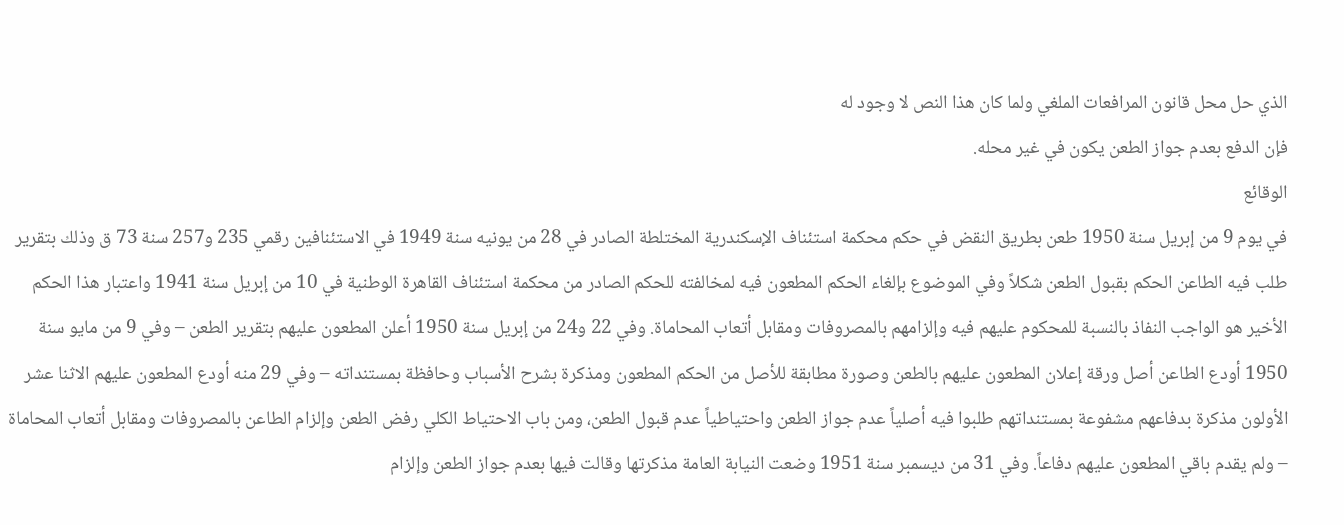الذي حل محل قانون المرافعات الملغي ولما كان هذا النص لا وجود له
فإن الدفع بعدم جواز الطعن يكون في غير محله.
الوقائع
في يوم 9 من إبريل سنة 1950 طعن بطريق النقض في حكم محكمة استئناف الإسكندرية المختلطة الصادر في 28 من يونيه سنة 1949 في الاستئنافين رقمي 235 و257 سنة 73 ق وذلك بتقرير طلب فيه الطاعن الحكم بقبول الطعن شكلاً وفي الموضوع بإلغاء الحكم المطعون فيه لمخالفته للحكم الصادر من محكمة استئناف القاهرة الوطنية في 10 من إبريل سنة 1941 واعتبار هذا الحكم الأخير هو الواجب النفاذ بالنسبة للمحكوم عليهم فيه وإلزامهم بالمصروفات ومقابل أتعاب المحاماة. وفي 22 و24 من إبريل سنة 1950 أعلن المطعون عليهم بتقرير الطعن – وفي 9 من مايو سنة 1950 أودع الطاعن أصل ورقة إعلان المطعون عليهم بالطعن وصورة مطابقة للأصل من الحكم المطعون ومذكرة بشرح الأسباب وحافظة بمستنداته – وفي 29 منه أودع المطعون عليهم الاثنا عشر الأولون مذكرة بدفاعهم مشفوعة بمستنداتهم طلبوا فيه أصلياً عدم جواز الطعن واحتياطياً عدم قبول الطعن، ومن باب الاحتياط الكلي رفض الطعن وإلزام الطاعن بالمصروفات ومقابل أتعاب المحاماة – ولم يقدم باقي المطعون عليهم دفاعاً. وفي 31 من ديسمبر سنة 1951 وضعت النيابة العامة مذكرتها وقالت فيها بعدم جواز الطعن وإلزام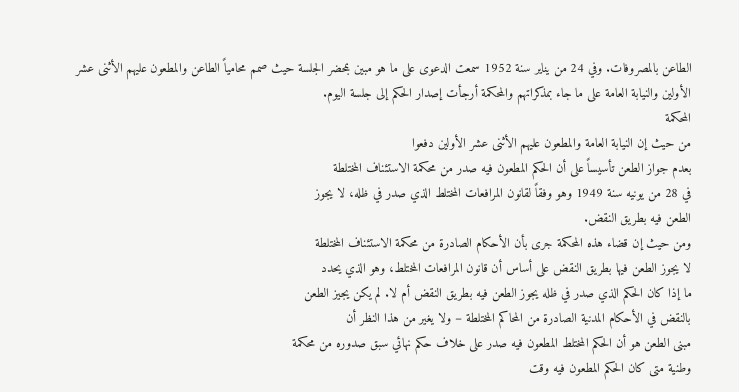الطاعن بالمصروفات. وفي 24 من يناير سنة 1952 سمعت الدعوى على ما هو مبين بمحضر الجلسة حيث صمم محامياً الطاعن والمطعون عليهم الأثنى عشر الأولين والنيابة العامة على ما جاء بمذكراتهم والمحكمة أرجأت إصدار الحكم إلى جلسة اليوم.
المحكمة
من حيث إن النيابة العامة والمطعون عليهم الأثنى عشر الأولين دفعوا
بعدم جواز الطعن تأسيساً على أن الحكم المطعون فيه صدر من محكمة الاستئناف المختلطة
في 28 من يونيه سنة 1949 وهو وفقاً لقانون المرافعات المختلط الذي صدر في ظله، لا يجوز
الطعن فيه بطريق النقض.
ومن حيث إن قضاء هذه المحكمة جرى بأن الأحكام الصادرة من محكمة الاستئناف المختلطة
لا يجوز الطعن فيها بطريق النقض على أساس أن قانون المرافعات المختلط، وهو الذي يحدد
ما إذا كان الحكم الذي صدر في ظله يجوز الطعن فيه بطريق النقض أم لا. لم يكن يجيز الطعن
بالنقض في الأحكام المدنية الصادرة من المحاكم المختلطة – ولا يغير من هذا النظر أن
مبنى الطعن هو أن الحكم المختلط المطعون فيه صدر على خلاف حكم نهائي سبق صدوره من محكمة
وطنية متى كان الحكم المطعون فيه وقت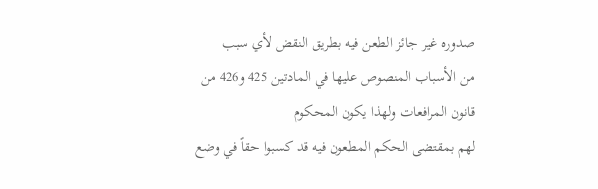صدوره غير جائز الطعن فيه بطريق النقض لأي سبب
من الأسباب المنصوص عليها في المادتين 425 و426 من قانون المرافعات ولهذا يكون المحكوم
لهم بمقتضى الحكم المطعون فيه قد كسبوا حقاً في وضع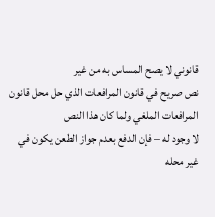قانوني لا يصح المساس به من غير
نص صريح في قانون المرافعات الذي حل محل قانون المرافعات الملغي ولما كان هذا النص
لا وجود له – فإن الدفع بعدم جواز الطعن يكون في غير محله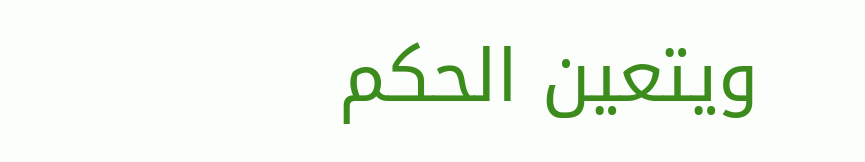ويتعين الحكم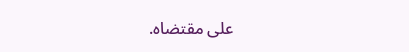على مقتضاه.